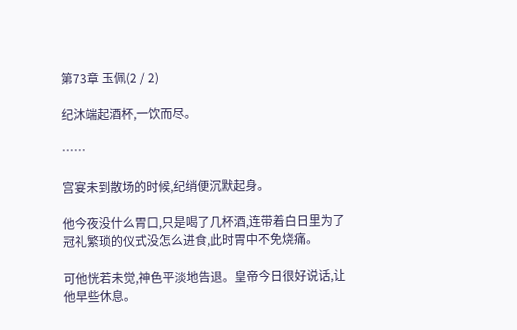第73章 玉佩(2 / 2)

纪沐端起酒杯,一饮而尽。

……

宫宴未到散场的时候,纪绡便沉默起身。

他今夜没什么胃口,只是喝了几杯酒,连带着白日里为了冠礼繁琐的仪式没怎么进食,此时胃中不免烧痛。

可他恍若未觉,神色平淡地告退。皇帝今日很好说话,让他早些休息。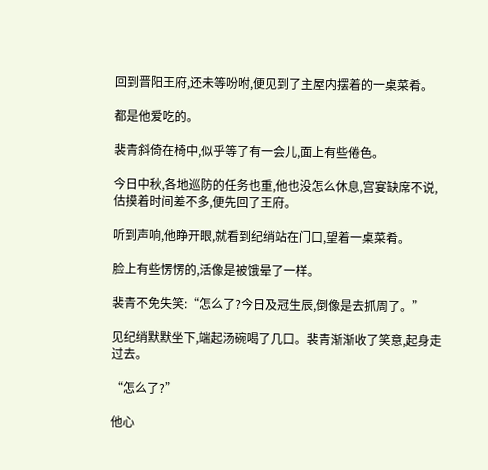回到晋阳王府,还未等吩咐,便见到了主屋内摆着的一桌菜肴。

都是他爱吃的。

裴青斜倚在椅中,似乎等了有一会儿,面上有些倦色。

今日中秋,各地巡防的任务也重,他也没怎么休息,宫宴缺席不说,估摸着时间差不多,便先回了王府。

听到声响,他睁开眼,就看到纪绡站在门口,望着一桌菜肴。

脸上有些愣愣的,活像是被饿晕了一样。

裴青不免失笑:“怎么了?今日及冠生辰,倒像是去抓周了。”

见纪绡默默坐下,端起汤碗喝了几口。裴青渐渐收了笑意,起身走过去。

“怎么了?”

他心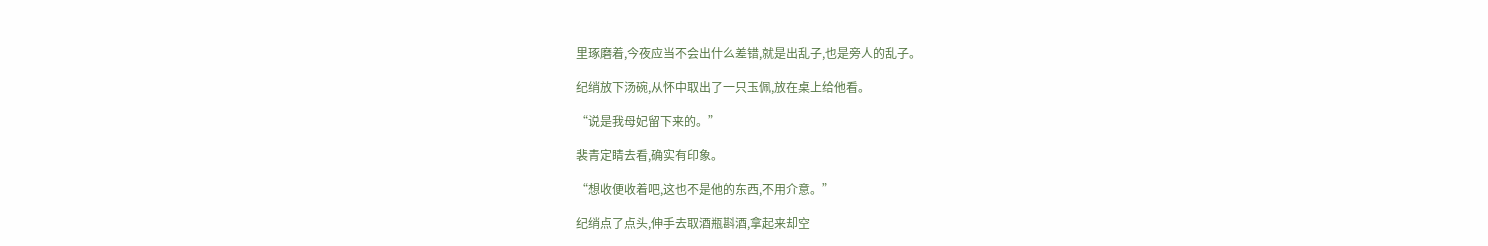里琢磨着,今夜应当不会出什么差错,就是出乱子,也是旁人的乱子。

纪绡放下汤碗,从怀中取出了一只玉佩,放在桌上给他看。

“说是我母妃留下来的。”

裴青定睛去看,确实有印象。

“想收便收着吧,这也不是他的东西,不用介意。”

纪绡点了点头,伸手去取酒瓶斟酒,拿起来却空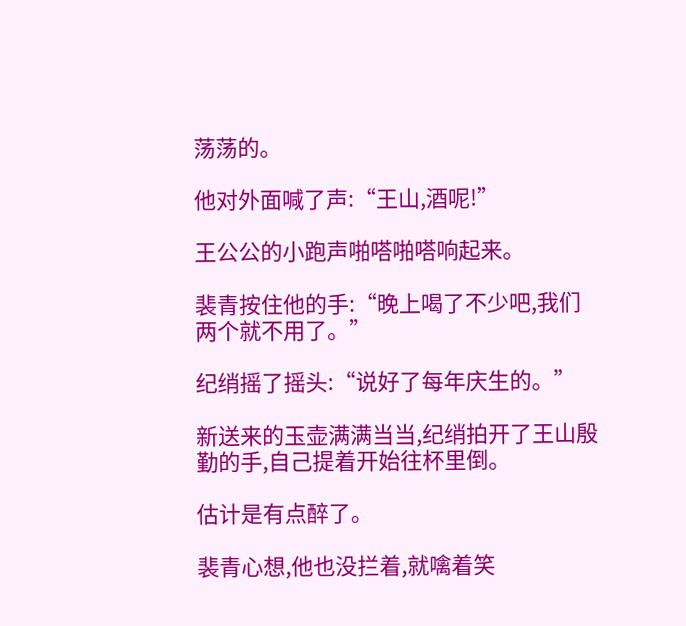荡荡的。

他对外面喊了声:“王山,酒呢!”

王公公的小跑声啪嗒啪嗒响起来。

裴青按住他的手:“晚上喝了不少吧,我们两个就不用了。”

纪绡摇了摇头:“说好了每年庆生的。”

新送来的玉壶满满当当,纪绡拍开了王山殷勤的手,自己提着开始往杯里倒。

估计是有点醉了。

裴青心想,他也没拦着,就噙着笑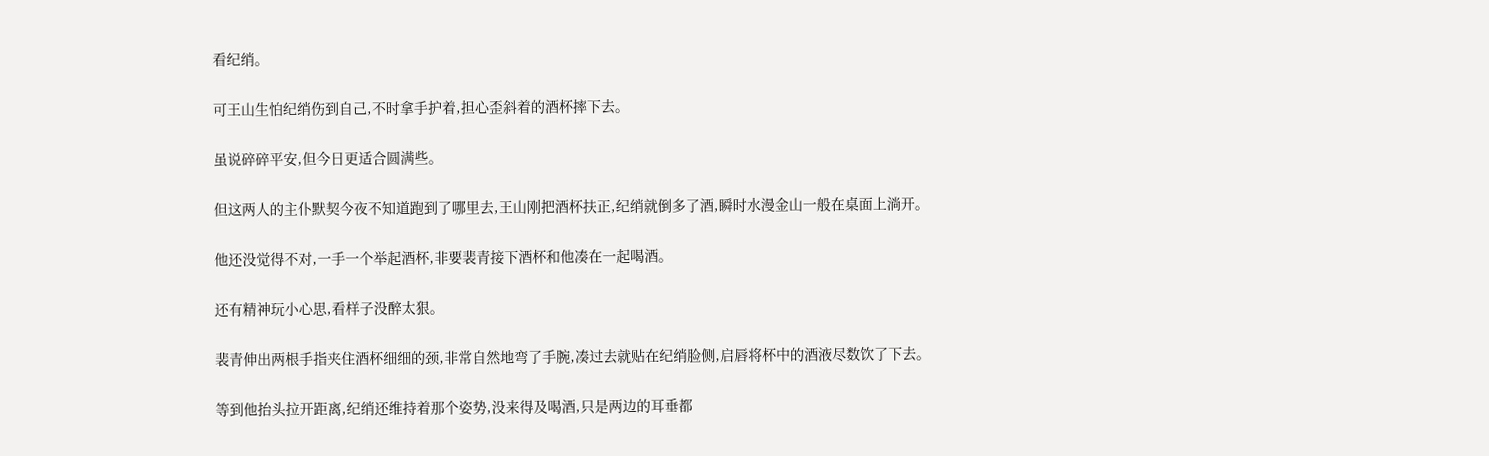看纪绡。

可王山生怕纪绡伤到自己,不时拿手护着,担心歪斜着的酒杯摔下去。

虽说碎碎平安,但今日更适合圆满些。

但这两人的主仆默契今夜不知道跑到了哪里去,王山刚把酒杯扶正,纪绡就倒多了酒,瞬时水漫金山一般在桌面上淌开。

他还没觉得不对,一手一个举起酒杯,非要裴青接下酒杯和他凑在一起喝酒。

还有精神玩小心思,看样子没醉太狠。

裴青伸出两根手指夹住酒杯细细的颈,非常自然地弯了手腕,凑过去就贴在纪绡脸侧,启唇将杯中的酒液尽数饮了下去。

等到他抬头拉开距离,纪绡还维持着那个姿势,没来得及喝酒,只是两边的耳垂都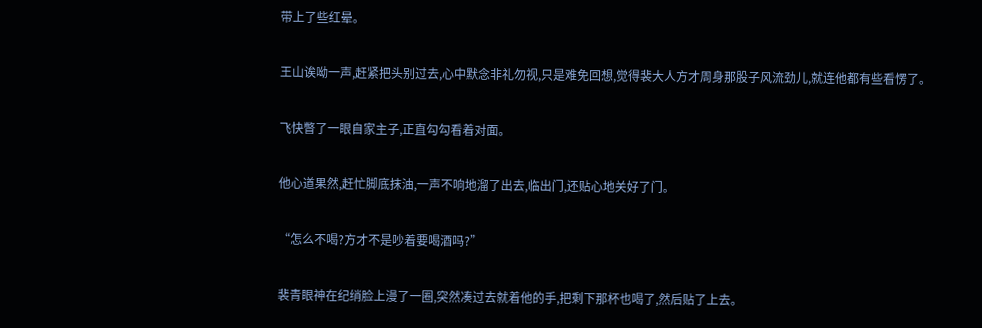带上了些红晕。

王山诶呦一声,赶紧把头别过去,心中默念非礼勿视,只是难免回想,觉得裴大人方才周身那股子风流劲儿,就连他都有些看愣了。

飞快瞥了一眼自家主子,正直勾勾看着对面。

他心道果然,赶忙脚底抹油,一声不响地溜了出去,临出门,还贴心地关好了门。

“怎么不喝?方才不是吵着要喝酒吗?”

裴青眼神在纪绡脸上漫了一圈,突然凑过去就着他的手,把剩下那杯也喝了,然后贴了上去。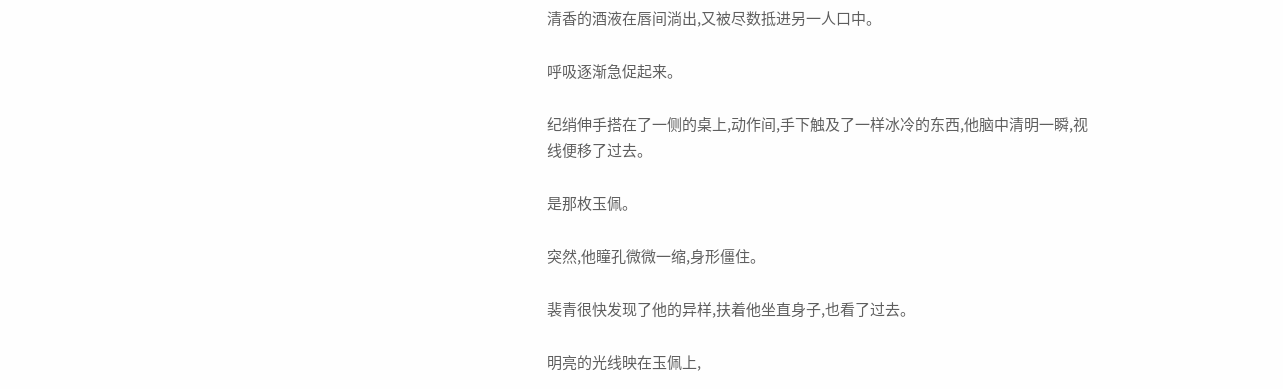清香的酒液在唇间淌出,又被尽数抵进另一人口中。

呼吸逐渐急促起来。

纪绡伸手搭在了一侧的桌上,动作间,手下触及了一样冰冷的东西,他脑中清明一瞬,视线便移了过去。

是那枚玉佩。

突然,他瞳孔微微一缩,身形僵住。

裴青很快发现了他的异样,扶着他坐直身子,也看了过去。

明亮的光线映在玉佩上,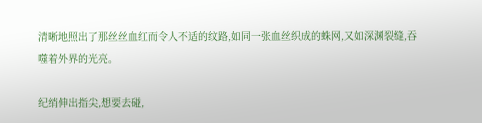清晰地照出了那丝丝血红而令人不适的纹路,如同一张血丝织成的蛛网,又如深渊裂缝,吞噬着外界的光亮。

纪绡伸出指尖,想要去碰,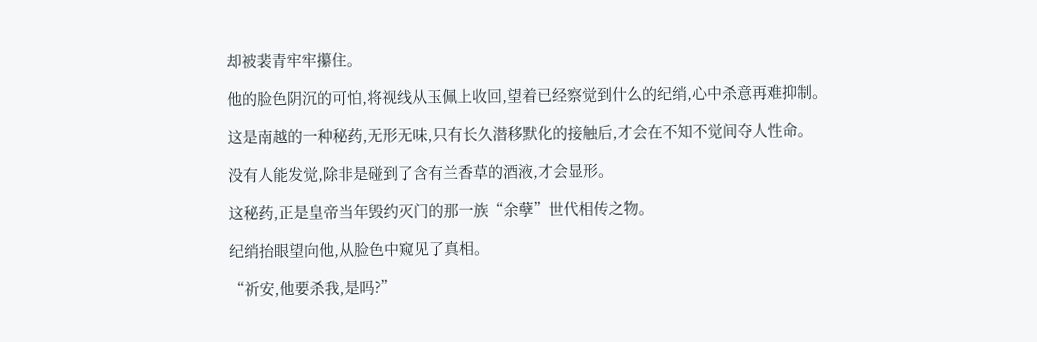却被裴青牢牢攥住。

他的脸色阴沉的可怕,将视线从玉佩上收回,望着已经察觉到什么的纪绡,心中杀意再难抑制。

这是南越的一种秘药,无形无味,只有长久潜移默化的接触后,才会在不知不觉间夺人性命。

没有人能发觉,除非是碰到了含有兰香草的酒液,才会显形。

这秘药,正是皇帝当年毁约灭门的那一族“余孽”世代相传之物。

纪绡抬眼望向他,从脸色中窥见了真相。

“祈安,他要杀我,是吗?”